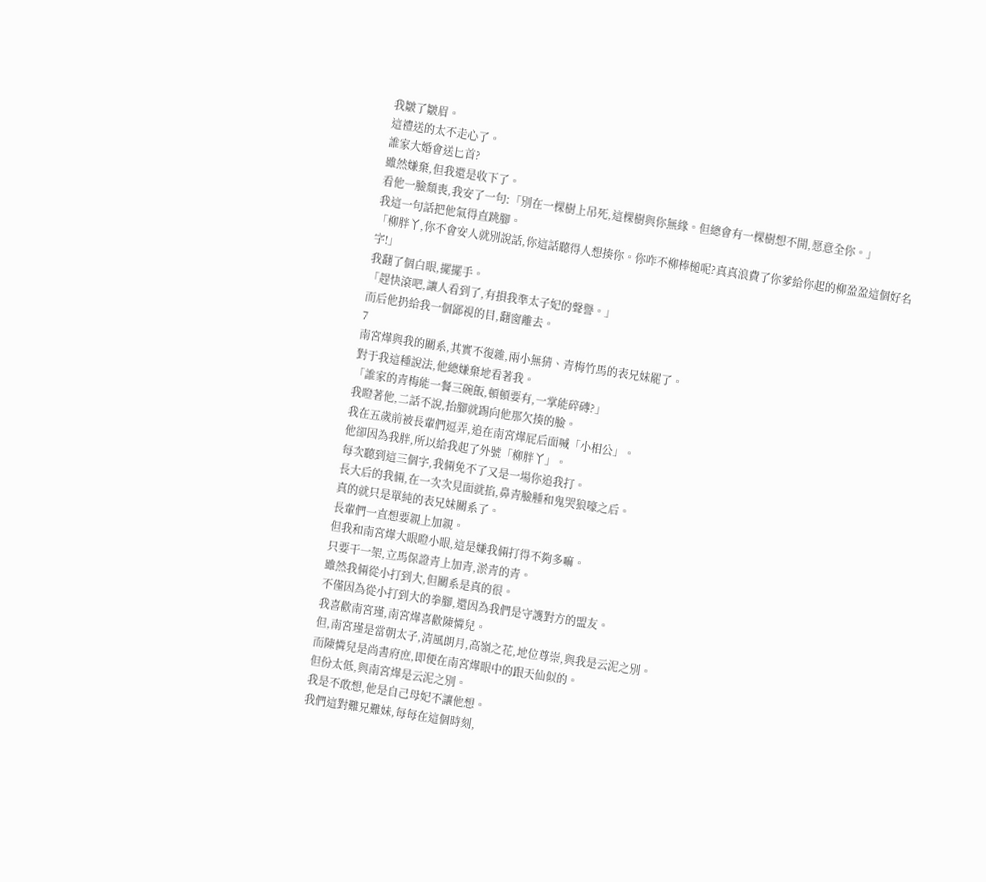我皺了皺眉。
這禮送的太不走心了。
誰家大婚會送匕首?
雖然嫌棄,但我還是收下了。
看他一臉頹喪,我安了一句:「別在一棵樹上吊死,這棵樹與你無緣。但總會有一棵樹想不開,愿意全你。」
我這一句話把他氣得直跳腳。
「柳胖丫,你不會安人就別說話,你這話聽得人想揍你。你咋不柳棒槌呢?真真浪費了你爹給你起的柳盈盈這個好名字!」
我翻了個白眼,擺擺手。
「趕快滾吧,讓人看到了,有損我準太子妃的聲譽。」
而后他扔給我一個鄙視的目,翻窗離去。
7
南宮燁與我的關系,其實不復雜,兩小無猜、青梅竹馬的表兄妹罷了。
對于我這種說法,他總嫌棄地看著我。
「誰家的青梅能一餐三碗飯,頓頓要有,一掌能碎磚?」
我瞪著他,二話不說,抬腳就踢向他那欠揍的臉。
我在五歲前被長輩們逗弄,追在南宮燁屁后面喊「小相公」。
他卻因為我胖,所以給我起了外號「柳胖丫」。
每次聽到這三個字,我倆免不了又是一場你追我打。
長大后的我倆,在一次次見面就掐,鼻青臉腫和鬼哭狼嚎之后。
真的就只是單純的表兄妹關系了。
長輩們一直想要親上加親。
但我和南宮燁大眼瞪小眼,這是嫌我倆打得不夠多嘛。
只要干一架,立馬保證青上加青,淤青的青。
雖然我倆從小打到大,但關系是真的很。
不僅因為從小打到大的拳腳,還因為我們是守護對方的盟友。
我喜歡南宮瑾,南宮燁喜歡陳憐兒。
但,南宮瑾是當朝太子,清風朗月,高嶺之花,地位尊崇,與我是云泥之別。
而陳憐兒是尚書府庶,即便在南宮燁眼中的跟天仙似的。
但份太低,與南宮燁是云泥之別。
我是不敢想,他是自己母妃不讓他想。
我們這對難兄難妹,每每在這個時刻,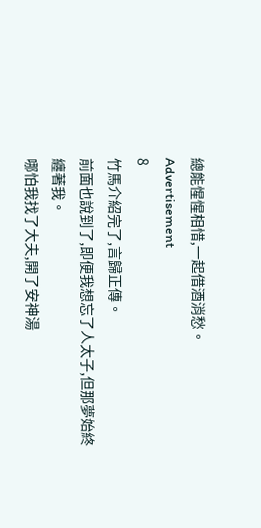總能惺惺相惜,一起借酒消愁。
Advertisement
8
竹馬介紹完了,言歸正傳。
前面也說到了,即便我想忘了人太子,但那夢始終纏著我。
哪怕我找了大夫,開了安神湯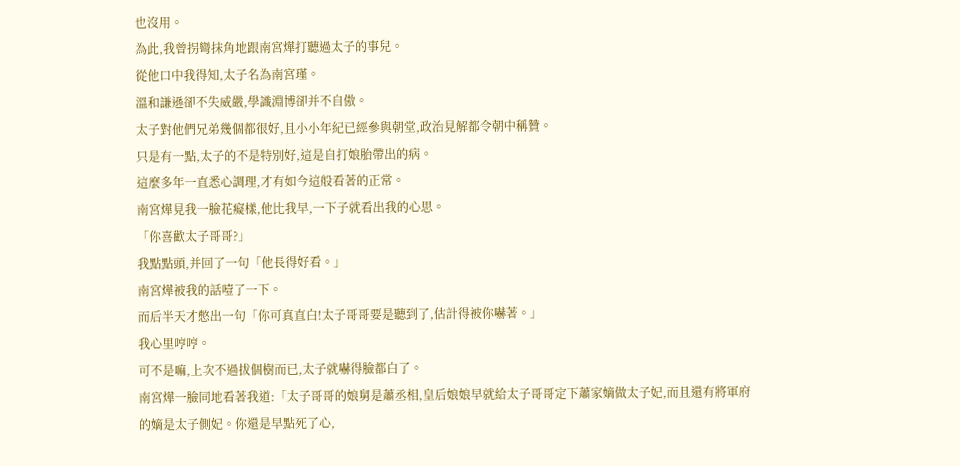也沒用。
為此,我曾拐彎抹角地跟南宮燁打聽過太子的事兒。
從他口中我得知,太子名為南宮瑾。
溫和謙遜卻不失威嚴,學識淵博卻并不自傲。
太子對他們兄弟幾個都很好,且小小年紀已經參與朝堂,政治見解都令朝中稱贊。
只是有一點,太子的不是特別好,這是自打娘胎帶出的病。
這麼多年一直悉心調理,才有如今這般看著的正常。
南宮燁見我一臉花癡樣,他比我早,一下子就看出我的心思。
「你喜歡太子哥哥?」
我點點頭,并回了一句「他長得好看。」
南宮燁被我的話噎了一下。
而后半天才憋出一句「你可真直白!太子哥哥要是聽到了,估計得被你嚇著。」
我心里哼哼。
可不是嘛,上次不過拔個樹而已,太子就嚇得臉都白了。
南宮燁一臉同地看著我道:「太子哥哥的娘舅是蕭丞相,皇后娘娘早就給太子哥哥定下蕭家嫡做太子妃,而且還有將軍府的嫡是太子側妃。你還是早點死了心,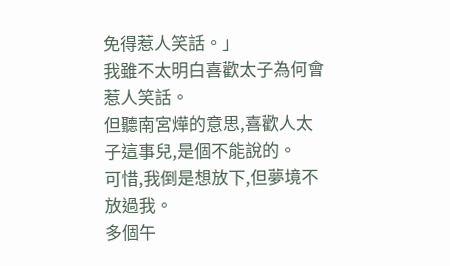免得惹人笑話。」
我雖不太明白喜歡太子為何會惹人笑話。
但聽南宮燁的意思,喜歡人太子這事兒,是個不能說的。
可惜,我倒是想放下,但夢境不放過我。
多個午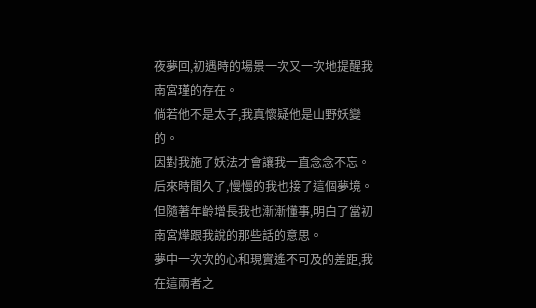夜夢回,初遇時的場景一次又一次地提醒我南宮瑾的存在。
倘若他不是太子,我真懷疑他是山野妖變的。
因對我施了妖法才會讓我一直念念不忘。
后來時間久了,慢慢的我也接了這個夢境。
但隨著年齡增長我也漸漸懂事,明白了當初南宮燁跟我說的那些話的意思。
夢中一次次的心和現實遙不可及的差距,我在這兩者之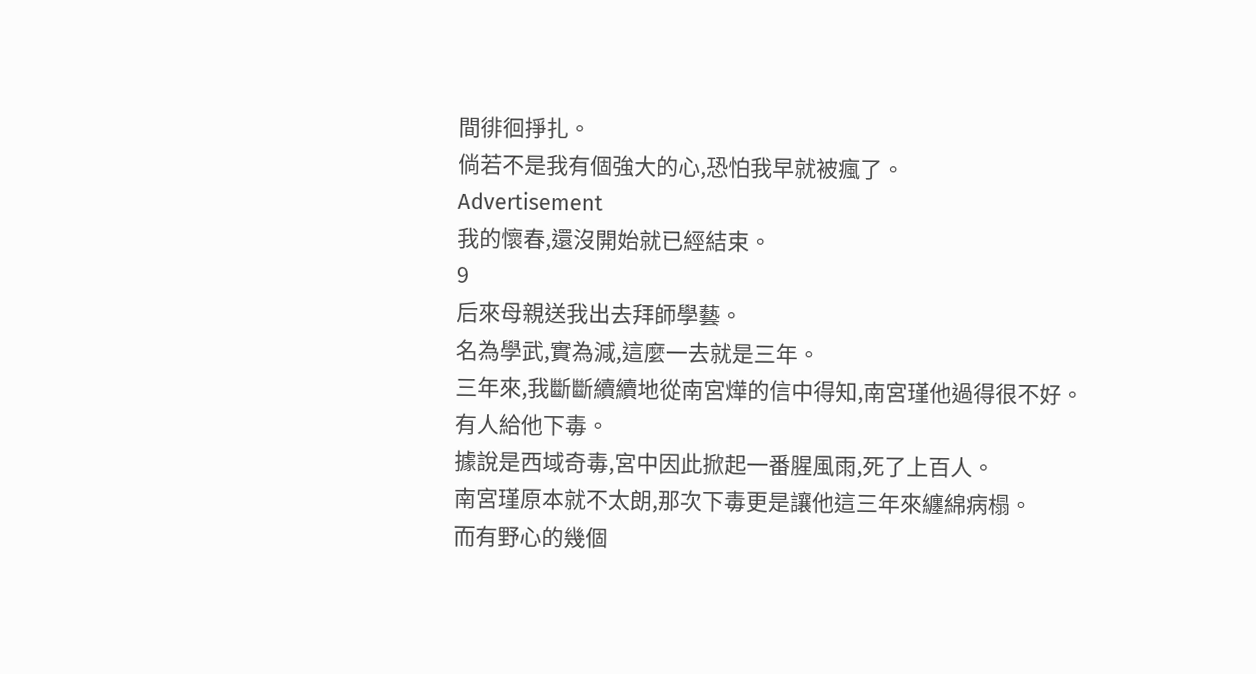間徘徊掙扎。
倘若不是我有個強大的心,恐怕我早就被瘋了。
Advertisement
我的懷春,還沒開始就已經結束。
9
后來母親送我出去拜師學藝。
名為學武,實為減,這麼一去就是三年。
三年來,我斷斷續續地從南宮燁的信中得知,南宮瑾他過得很不好。
有人給他下毒。
據說是西域奇毒,宮中因此掀起一番腥風雨,死了上百人。
南宮瑾原本就不太朗,那次下毒更是讓他這三年來纏綿病榻。
而有野心的幾個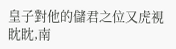皇子對他的儲君之位又虎視眈眈,南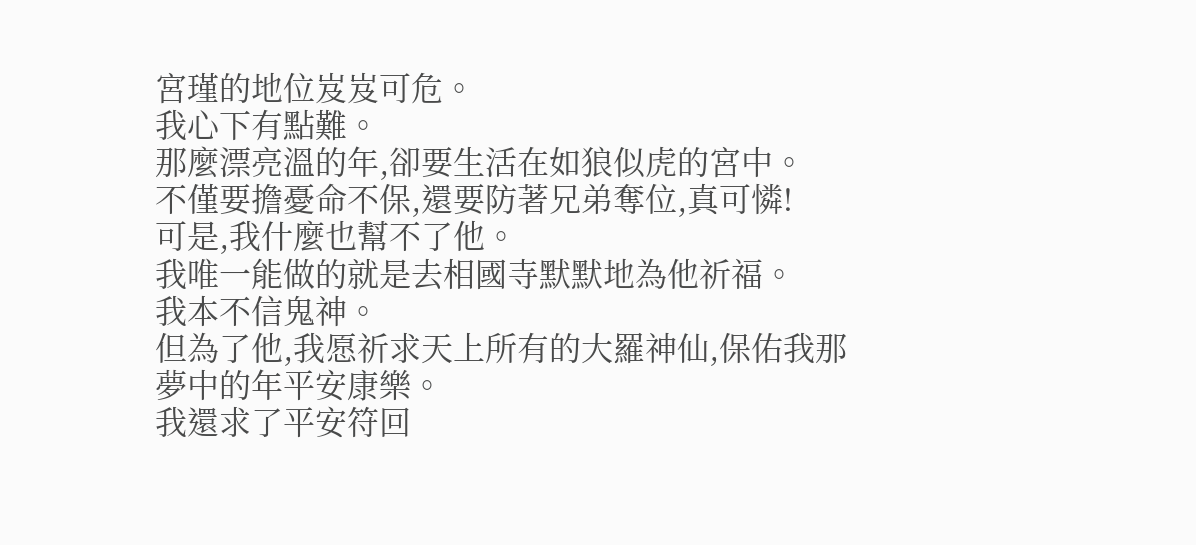宮瑾的地位岌岌可危。
我心下有點難。
那麼漂亮溫的年,卻要生活在如狼似虎的宮中。
不僅要擔憂命不保,還要防著兄弟奪位,真可憐!
可是,我什麼也幫不了他。
我唯一能做的就是去相國寺默默地為他祈福。
我本不信鬼神。
但為了他,我愿祈求天上所有的大羅神仙,保佑我那夢中的年平安康樂。
我還求了平安符回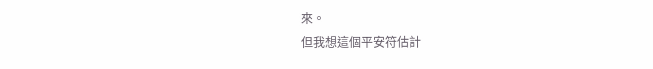來。
但我想這個平安符估計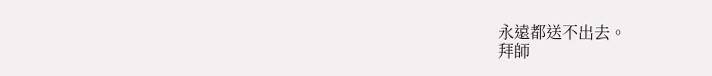永遠都送不出去。
拜師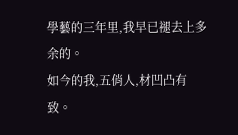學藝的三年里,我早已褪去上多余的。
如今的我,五俏人,材凹凸有致。